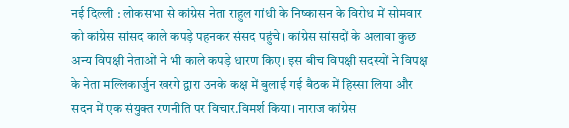नई दिल्ली : लोकसभा से कांग्रेस नेता राहुल गांधी के निष्कासन के विरोध में सोमवार को कांग्रेस सांसद काले कपड़े पहनकर संसद पहुंचे। कांग्रेस सांसदों के अलावा कुछ अन्य विपक्षी नेताओं ने भी काले कपड़े धारण किए। इस बीच विपक्षी सदस्यों ने विपक्ष के नेता मल्लिकार्जुन खरगे द्वारा उनके कक्ष में बुलाई गई बैठक में हिस्सा लिया और सदन में एक संयुक्त रणनीति पर विचार.विमर्श किया। नाराज कांग्रेस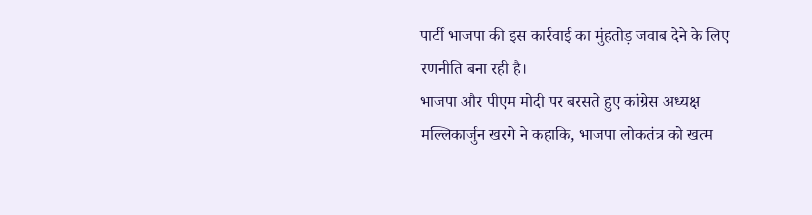पार्टी भाजपा की इस कार्रवाई का मुंहतोड़ जवाब देने के लिए रणनीति बना रही है।
भाजपा और पीएम मोदी पर बरसते हुए कांग्रेस अध्यक्ष मल्लिकार्जुन खरगे ने कहाकि, भाजपा लोकतंत्र को खत्म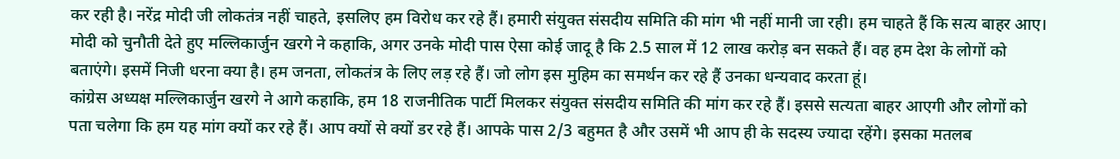कर रही है। नरेंद्र मोदी जी लोकतंत्र नहीं चाहते, इसलिए हम विरोध कर रहे हैं। हमारी संयुक्त संसदीय समिति की मांग भी नहीं मानी जा रही। हम चाहते हैं कि सत्य बाहर आए। मोदी को चुनौती देते हुए मल्लिकार्जुन खरगे ने कहाकि, अगर उनके मोदी पास ऐसा कोई जादू है कि 2.5 साल में 12 लाख करोड़ बन सकते हैं। वह हम देश के लोगों को बताएंगे। इसमें निजी धरना क्या है। हम जनता, लोकतंत्र के लिए लड़ रहे हैं। जो लोग इस मुहिम का समर्थन कर रहे हैं उनका धन्यवाद करता हूं।
कांग्रेस अध्यक्ष मल्लिकार्जुन खरगे ने आगे कहाकि, हम 18 राजनीतिक पार्टी मिलकर संयुक्त संसदीय समिति की मांग कर रहे हैं। इससे सत्यता बाहर आएगी और लोगों को पता चलेगा कि हम यह मांग क्यों कर रहे हैं। आप क्यों से क्यों डर रहे हैं। आपके पास 2/3 बहुमत है और उसमें भी आप ही के सदस्य ज्यादा रहेंगे। इसका मतलब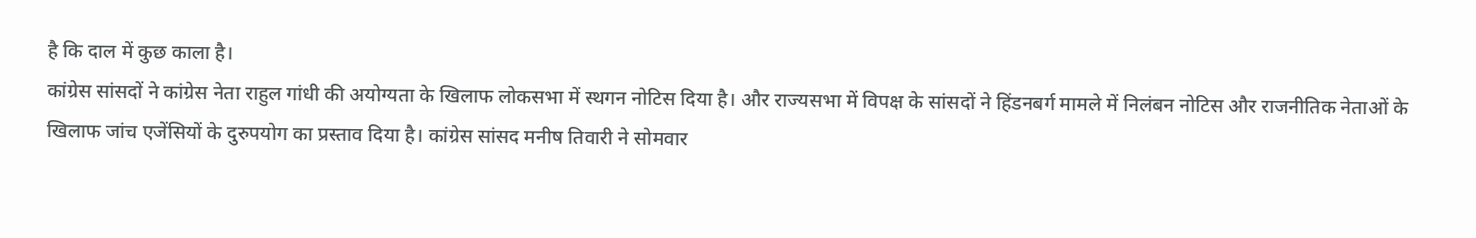है कि दाल में कुछ काला है।
कांग्रेस सांसदों ने कांग्रेस नेता राहुल गांधी की अयोग्यता के खिलाफ लोकसभा में स्थगन नोटिस दिया है। और राज्यसभा में विपक्ष के सांसदों ने हिंडनबर्ग मामले में निलंबन नोटिस और राजनीतिक नेताओं के खिलाफ जांच एजेंसियों के दुरुपयोग का प्रस्ताव दिया है। कांग्रेस सांसद मनीष तिवारी ने सोमवार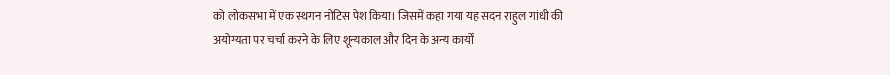को लोकसभा में एक स्थगन नोटिस पेश किया। जिसमें कहा गया यह सदन राहुल गांधी की अयोग्यता पर चर्चा करने के लिए शून्यकाल और दिन के अन्य कार्यों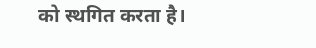को स्थगित करता है।